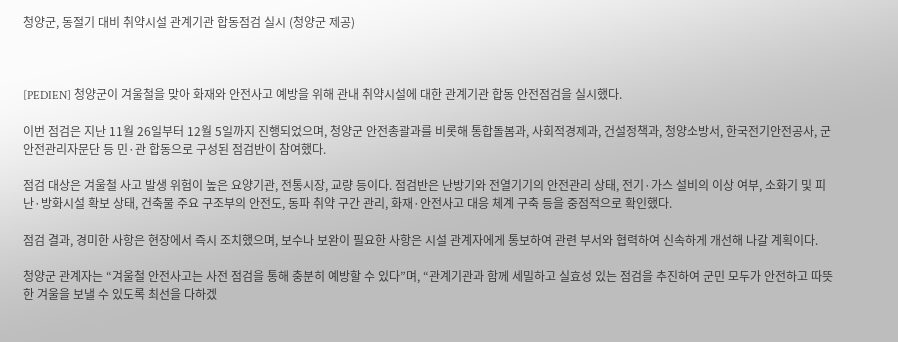청양군, 동절기 대비 취약시설 관계기관 합동점검 실시 (청양군 제공)



[PEDIEN] 청양군이 겨울철을 맞아 화재와 안전사고 예방을 위해 관내 취약시설에 대한 관계기관 합동 안전점검을 실시했다.

이번 점검은 지난 11월 26일부터 12월 5일까지 진행되었으며, 청양군 안전총괄과를 비롯해 통합돌봄과, 사회적경제과, 건설정책과, 청양소방서, 한국전기안전공사, 군 안전관리자문단 등 민·관 합동으로 구성된 점검반이 참여했다.

점검 대상은 겨울철 사고 발생 위험이 높은 요양기관, 전통시장, 교량 등이다. 점검반은 난방기와 전열기기의 안전관리 상태, 전기·가스 설비의 이상 여부, 소화기 및 피난·방화시설 확보 상태, 건축물 주요 구조부의 안전도, 동파 취약 구간 관리, 화재·안전사고 대응 체계 구축 등을 중점적으로 확인했다.

점검 결과, 경미한 사항은 현장에서 즉시 조치했으며, 보수나 보완이 필요한 사항은 시설 관계자에게 통보하여 관련 부서와 협력하여 신속하게 개선해 나갈 계획이다.

청양군 관계자는 “겨울철 안전사고는 사전 점검을 통해 충분히 예방할 수 있다”며, “관계기관과 함께 세밀하고 실효성 있는 점검을 추진하여 군민 모두가 안전하고 따뜻한 겨울을 보낼 수 있도록 최선을 다하겠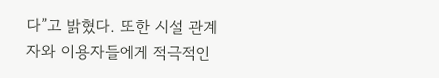다”고 밝혔다. 또한 시설 관계자와 이용자들에게 적극적인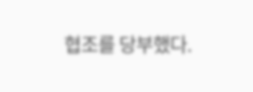협조를 당부했다.